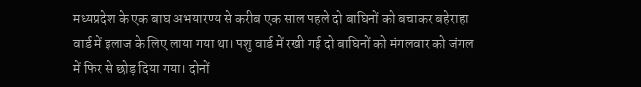मध्यप्रदेश के एक बाघ अभयारण्य से करीब एक साल पहले दो बाघिनों को बचाकर बहेराहा वार्ड में इलाज के लिए लाया गया था। पशु वार्ड में रखी गई दो बाघिनों को मंगलवार को जंगल में फिर से छोड़ दिया गया। दोनों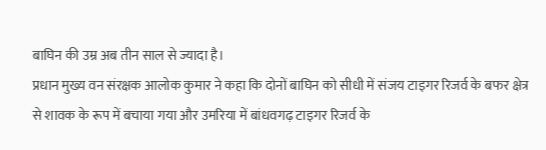बाघिन की उम्र अब तीन साल से ज्यादा है।
प्रधान मुख्य वन संरक्षक आलोक कुमार ने कहा कि दोनों बाघिन को सीधी में संजय टाइगर रिजर्व के बफर क्षेत्र से शावक के रूप में बचाया गया और उमरिया में बांधवगढ़ टाइगर रिजर्व के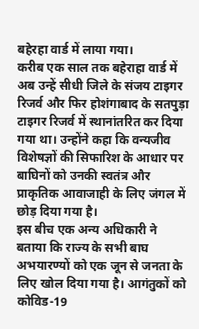बहेरहा वार्ड में लाया गया।
करीब एक साल तक बहेराहा वार्ड में अब उन्हें सीधी जिले के संजय टाइगर रिजर्व और फिर होशंगाबाद के सतपुड़ा टाइगर रिजर्व में स्थानांतरित कर दिया गया था। उन्होंने कहा कि वन्यजीव विशेषज्ञों की सिफारिश के आधार पर बाघिनों को उनकी स्वतंत्र और प्राकृतिक आवाजाही के लिए जंगल में छोड़ दिया गया है।
इस बीच एक अन्य अधिकारी ने बताया कि राज्य के सभी बाघ अभयारण्यों को एक जून से जनता के लिए खोल दिया गया है। आगंतुकों को कोविड-19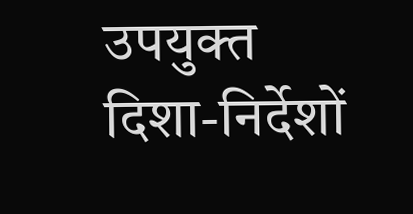उपयुक्त दिशा-निर्देशों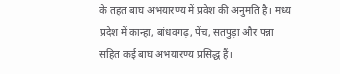के तहत बाघ अभयारण्य में प्रवेश की अनुमति है। मध्य प्रदेश में कान्हा, बांधवगढ़, पेंच, सतपुड़ा और पन्ना सहित कई बाघ अभयारण्य प्रसिद्ध हैं।